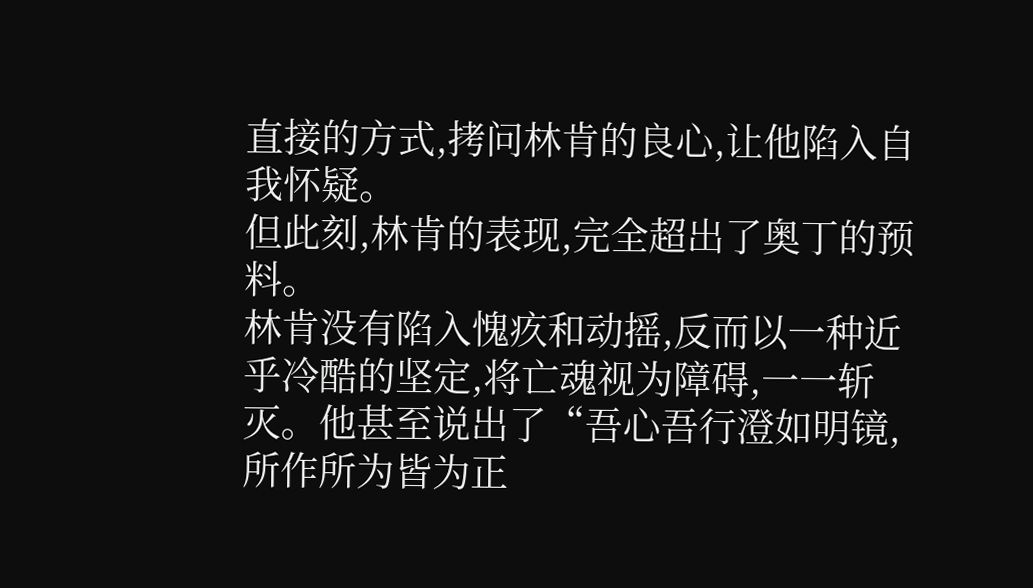直接的方式,拷问林肯的良心,让他陷入自我怀疑。
但此刻,林肯的表现,完全超出了奥丁的预料。
林肯没有陷入愧疚和动摇,反而以一种近乎冷酷的坚定,将亡魂视为障碍,一一斩灭。他甚至说出了“吾心吾行澄如明镜,所作所为皆为正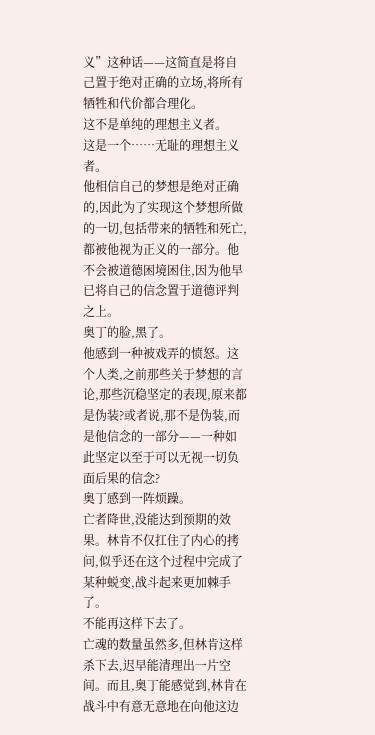义”这种话——这简直是将自己置于绝对正确的立场,将所有牺牲和代价都合理化。
这不是单纯的理想主义者。
这是一个……无耻的理想主义者。
他相信自己的梦想是绝对正确的,因此为了实现这个梦想所做的一切,包括带来的牺牲和死亡,都被他视为正义的一部分。他不会被道德困境困住,因为他早已将自己的信念置于道德评判之上。
奥丁的脸,黑了。
他感到一种被戏弄的愤怒。这个人类,之前那些关于梦想的言论,那些沉稳坚定的表现,原来都是伪装?或者说,那不是伪装,而是他信念的一部分——一种如此坚定以至于可以无视一切负面后果的信念?
奥丁感到一阵烦躁。
亡者降世,没能达到预期的效果。林肯不仅扛住了内心的拷问,似乎还在这个过程中完成了某种蜕变,战斗起来更加棘手了。
不能再这样下去了。
亡魂的数量虽然多,但林肯这样杀下去,迟早能清理出一片空间。而且,奥丁能感觉到,林肯在战斗中有意无意地在向他这边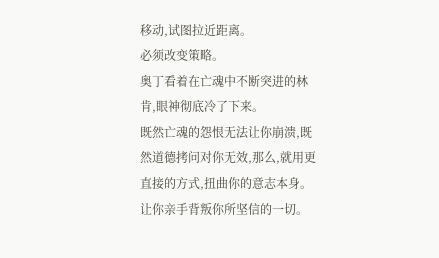移动,试图拉近距离。
必须改变策略。
奥丁看着在亡魂中不断突进的林肯,眼神彻底冷了下来。
既然亡魂的怨恨无法让你崩溃,既然道德拷问对你无效,那么,就用更直接的方式,扭曲你的意志本身。
让你亲手背叛你所坚信的一切。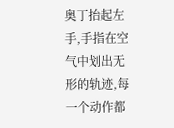奥丁抬起左手,手指在空气中划出无形的轨迹,每一个动作都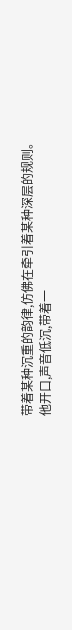带着某种沉重的韵律,仿佛在牵引着某种深层的规则。
他开口,声音低沉,带着一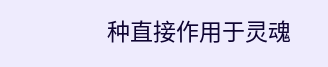种直接作用于灵魂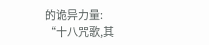的诡异力量:
“十八咒歌,其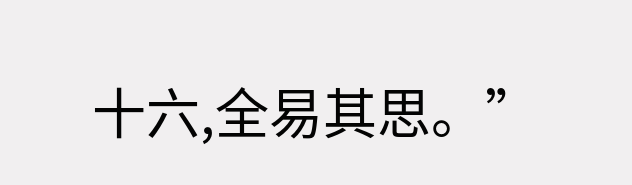十六,全易其思。”